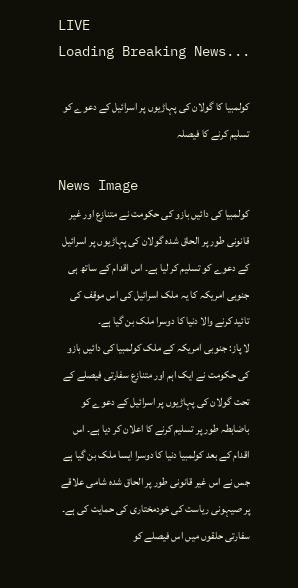LIVE
Loading Breaking News...

کولمبیا کا گولان کی پہاڑیوں پر اسرائیل کے دعوے کو تسلیم کرنے کا فیصلہ

News Image
کولمبیا کی دائیں بازو کی حکومت نے متنازع اور غیر قانونی طور پر الحاق شدہ گولان کی پہاڑیوں پر اسرائیل کے دعوے کو تسلیم کر لیا ہے۔ اس اقدام کے ساتھ ہی جنوبی امریکہ کا یہ ملک اسرائیل کی اس موقف کی تائید کرنے والا دنیا کا دوسرا ملک بن گیا ہے۔
لا پاز: جنوبی امریکہ کے ملک کولمبیا کی دائیں بازو کی حکومت نے ایک اہم اور متنازع سفارتی فیصلے کے تحت گولان کی پہاڑیوں پر اسرائیل کے دعوے کو باضابطہ طور پر تسلیم کرنے کا اعلان کر دیا ہے۔ اس اقدام کے بعد کولمبیا دنیا کا دوسرا ایسا ملک بن گیا ہے جس نے اس غیر قانونی طور پر الحاق شدہ شامی علاقے پر صیہونی ریاست کی خودمختاری کی حمایت کی ہے۔ سفارتی حلقوں میں اس فیصلے کو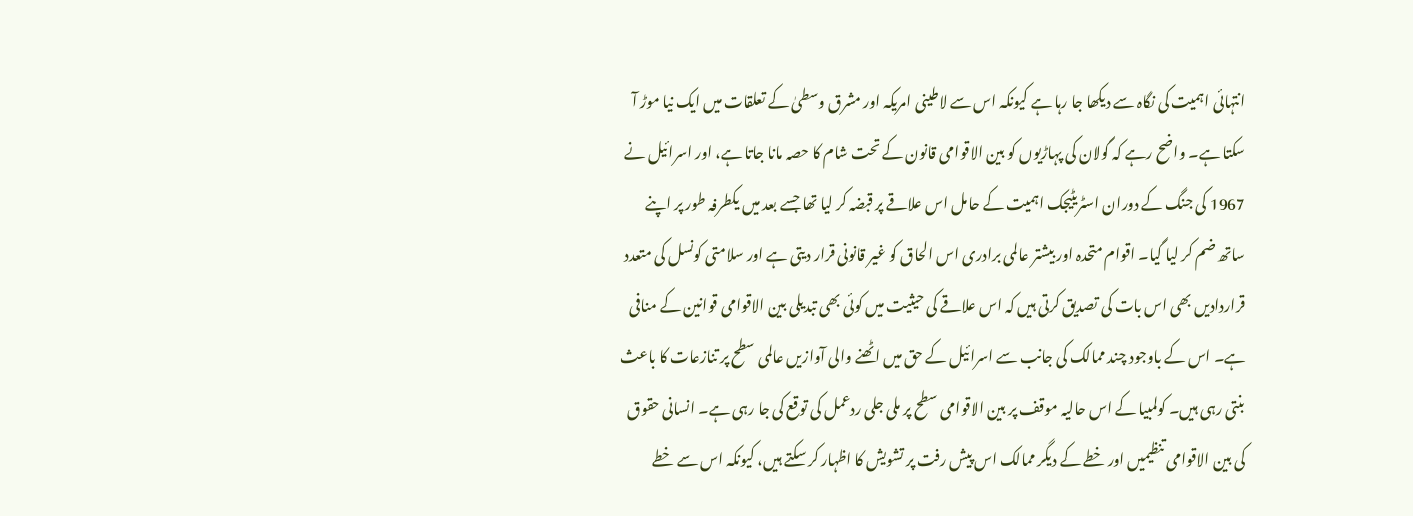انتہائی اہمیت کی نگاہ سے دیکھا جا رہا ہے کیونکہ اس سے لاطینی امریکہ اور مشرق وسطیٰ کے تعلقات میں ایک نیا موڑ آ سکتا ہے۔ واضح رہے کہ گولان کی پہاڑیوں کو بین الاقوامی قانون کے تحت شام کا حصہ مانا جاتا ہے، اور اسرائیل نے 1967 کی جنگ کے دوران اسٹریٹیجک اہمیت کے حامل اس علاقے پر قبضہ کر لیا تھا جسے بعد میں یکطرفہ طور پر اپنے ساتھ ضم کر لیا گیا۔ اقوام متحدہ اور بیشتر عالمی برادری اس الحاق کو غیر قانونی قرار دیتی ہے اور سلامتی کونسل کی متعدد قراردادیں بھی اس بات کی تصدیق کرتی ہیں کہ اس علاقے کی حیثیت میں کوئی بھی تبدیلی بین الاقوامی قوانین کے منافی ہے۔ اس کے باوجود چند ممالک کی جانب سے اسرائیل کے حق میں اٹھنے والی آوازیں عالمی سطح پر تنازعات کا باعث بنتی رہی ہیں۔ کولمبیا کے اس حالیہ موقف پر بین الاقوامی سطح پر ملی جلی ردعمل کی توقع کی جا رہی ہے۔ انسانی حقوق کی بین الاقوامی تنظیمیں اور خطے کے دیگر ممالک اس پیش رفت پر تشویش کا اظہار کر سکتے ہیں، کیونکہ اس سے خطے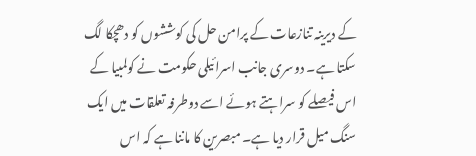کے دیرینہ تنازعات کے پرامن حل کی کوششوں کو دھچکا لگ سکتا ہے۔ دوسری جانب اسرائیلی حکومت نے کولمبیا کے اس فیصلے کو سراہتے ہوئے اسے دوطرفہ تعلقات میں ایک سنگ میل قرار دیا ہے۔ مبصرین کا ماننا ہے کہ اس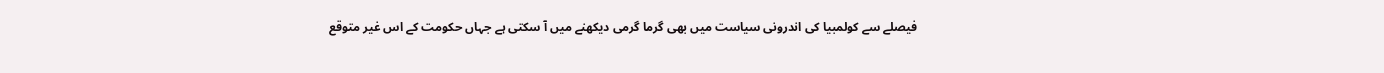فیصلے سے کولمبیا کی اندرونی سیاست میں بھی گرما گرمی دیکھنے میں آ سکتی ہے جہاں حکومت کے اس غیر متوقع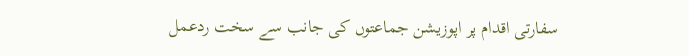سفارتی اقدام پر اپوزیشن جماعتوں کی جانب سے سخت ردعمل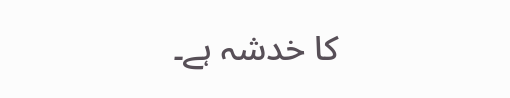کا خدشہ ہے۔